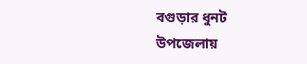বগুড়ার ধুনট উপজেলায়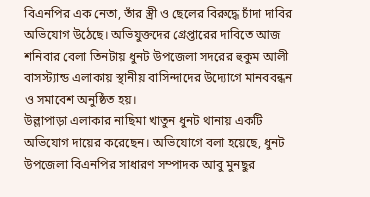বিএনপির এক নেতা, তাঁর স্ত্রী ও ছেলের বিরুদ্ধে চাঁদা দাবির অভিযোগ উঠেছে। অভিযুক্তদের গ্রেপ্তারের দাবিতে আজ শনিবার বেলা তিনটায় ধুনট উপজেলা সদরের হুকুম আলী বাসস্ট্যান্ড এলাকায় স্থানীয় বাসিন্দাদের উদ্যোগে মানববন্ধন ও সমাবেশ অনুষ্ঠিত হয়।
উল্লাপাড়া এলাকার নাছিমা খাতুন ধুনট থানায় একটি অভিযোগ দায়ের করেছেন। অভিযোগে বলা হয়েছে, ধুনট উপজেলা বিএনপির সাধারণ সম্পাদক আবু মুনছুর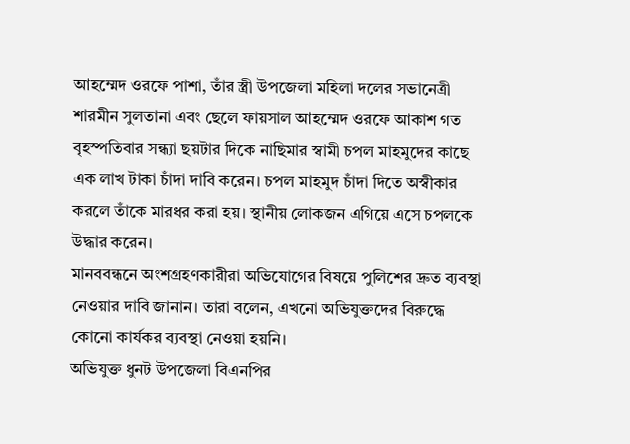আহম্মেদ ওরফে পাশা, তাঁর স্ত্রী উপজেলা মহিলা দলের সভানেত্রী শারমীন সুলতানা এবং ছেলে ফায়সাল আহম্মেদ ওরফে আকাশ গত বৃহস্পতিবার সন্ধ্যা ছয়টার দিকে নাছিমার স্বামী চপল মাহমুদের কাছে এক লাখ টাকা চাঁদা দাবি করেন। চপল মাহমুদ চাঁদা দিতে অস্বীকার করলে তাঁকে মারধর করা হয়। স্থানীয় লোকজন এগিয়ে এসে চপলকে উদ্ধার করেন।
মানববন্ধনে অংশগ্রহণকারীরা অভিযোগের বিষয়ে পুলিশের দ্রুত ব্যবস্থা নেওয়ার দাবি জানান। তারা বলেন, এখনো অভিযুক্তদের বিরুদ্ধে কোনো কার্যকর ব্যবস্থা নেওয়া হয়নি।
অভিযুক্ত ধুনট উপজেলা বিএনপির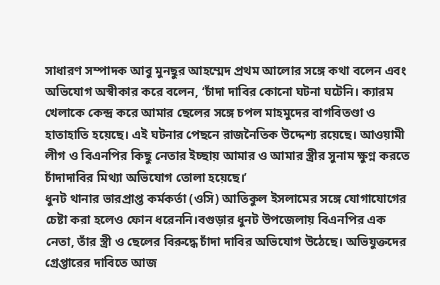সাধারণ সম্পাদক আবু মুনছুর আহম্মেদ প্রথম আলোর সঙ্গে কথা বলেন এবং অভিযোগ অস্বীকার করে বলেন, ‘চাঁদা দাবির কোনো ঘটনা ঘটেনি। ক্যারম খেলাকে কেন্দ্র করে আমার ছেলের সঙ্গে চপল মাহমুদের বাগবিতণ্ডা ও হাতাহাতি হয়েছে। এই ঘটনার পেছনে রাজনৈতিক উদ্দেশ্য রয়েছে। আওয়ামী লীগ ও বিএনপির কিছু নেতার ইচ্ছায় আমার ও আমার স্ত্রীর সুনাম ক্ষুণ্ন করতে চাঁদাদাবির মিথ্যা অভিযোগ তোলা হয়েছে।’
ধুনট থানার ভারপ্রাপ্ত কর্মকর্তা (ওসি) আতিকুল ইসলামের সঙ্গে যোগাযোগের চেষ্টা করা হলেও ফোন ধরেননি।বগুড়ার ধুনট উপজেলায় বিএনপির এক নেতা, তাঁর স্ত্রী ও ছেলের বিরুদ্ধে চাঁদা দাবির অভিযোগ উঠেছে। অভিযুক্তদের গ্রেপ্তারের দাবিতে আজ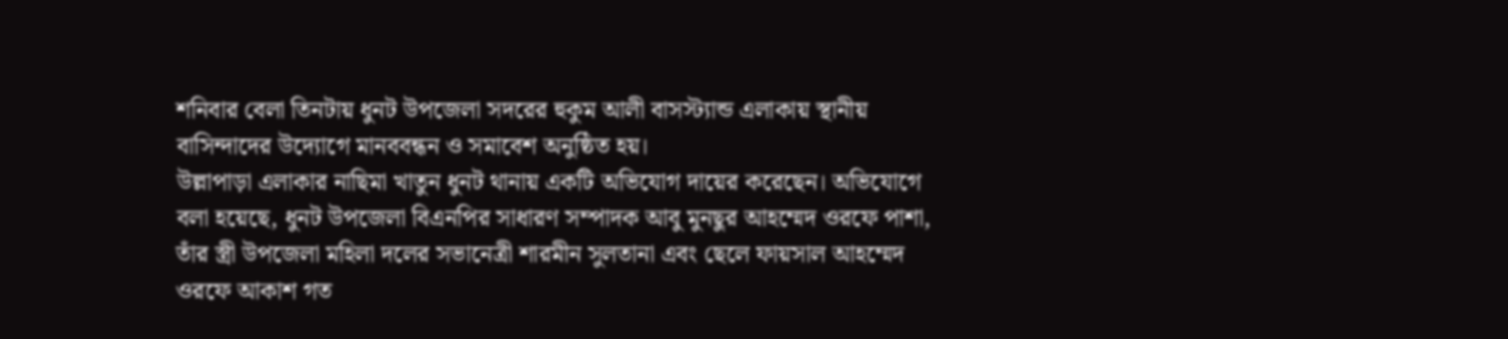শনিবার বেলা তিনটায় ধুনট উপজেলা সদরের হুকুম আলী বাসস্ট্যান্ড এলাকায় স্থানীয় বাসিন্দাদের উদ্যোগে মানববন্ধন ও সমাবেশ অনুষ্ঠিত হয়।
উল্লাপাড়া এলাকার নাছিমা খাতুন ধুনট থানায় একটি অভিযোগ দায়ের করেছেন। অভিযোগে বলা হয়েছে, ধুনট উপজেলা বিএনপির সাধারণ সম্পাদক আবু মুনছুর আহম্মেদ ওরফে পাশা, তাঁর স্ত্রী উপজেলা মহিলা দলের সভানেত্রী শারমীন সুলতানা এবং ছেলে ফায়সাল আহম্মেদ ওরফে আকাশ গত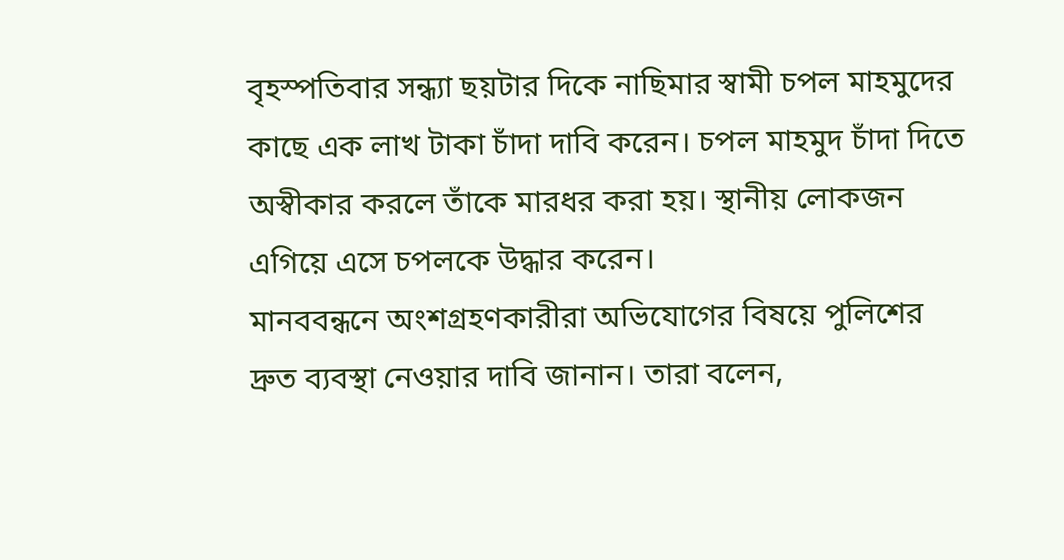বৃহস্পতিবার সন্ধ্যা ছয়টার দিকে নাছিমার স্বামী চপল মাহমুদের কাছে এক লাখ টাকা চাঁদা দাবি করেন। চপল মাহমুদ চাঁদা দিতে অস্বীকার করলে তাঁকে মারধর করা হয়। স্থানীয় লোকজন এগিয়ে এসে চপলকে উদ্ধার করেন।
মানববন্ধনে অংশগ্রহণকারীরা অভিযোগের বিষয়ে পুলিশের দ্রুত ব্যবস্থা নেওয়ার দাবি জানান। তারা বলেন,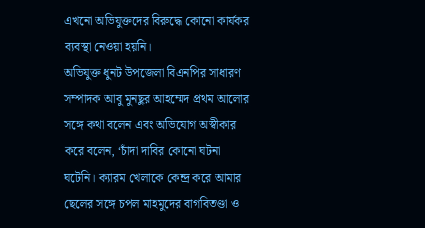এখনো অভিযুক্তদের বিরুদ্ধে কোনো কার্যকর ব্যবস্থা নেওয়া হয়নি।
অভিযুক্ত ধুনট উপজেলা বিএনপির সাধারণ সম্পাদক আবু মুনছুর আহম্মেদ প্রথম আলোর সঙ্গে কথা বলেন এবং অভিযোগ অস্বীকার করে বলেন, ‘চাঁদা দাবির কোনো ঘটনা ঘটেনি। ক্যারম খেলাকে কেন্দ্র করে আমার ছেলের সঙ্গে চপল মাহমুদের বাগবিতণ্ডা ও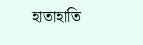হাতাহাতি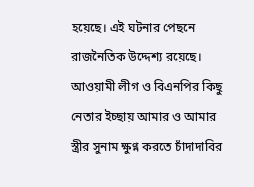হয়েছে। এই ঘটনার পেছনে রাজনৈতিক উদ্দেশ্য রয়েছে। আওয়ামী লীগ ও বিএনপির কিছু নেতার ইচ্ছায় আমার ও আমার স্ত্রীর সুনাম ক্ষুণ্ন করতে চাঁদাদাবির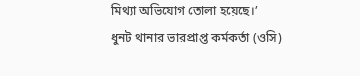মিথ্যা অভিযোগ তোলা হয়েছে।’
ধুনট থানার ভারপ্রাপ্ত কর্মকর্তা (ওসি)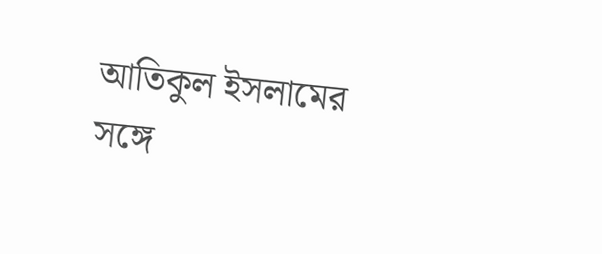আতিকুল ইসলামের সঙ্গে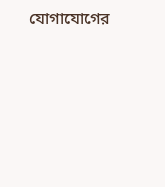যোগাযোগের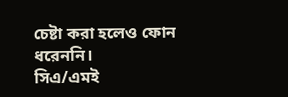চেষ্টা করা হলেও ফোন ধরেননি।
সিএ/এমই